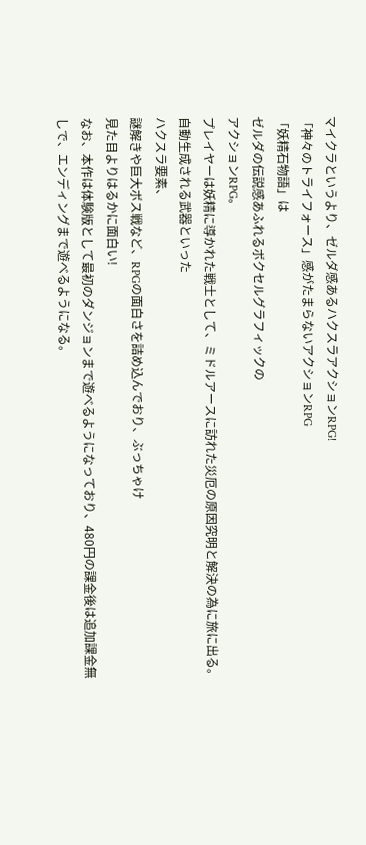マイクラというより、ゼルダ感あるハクスラアクションRPG!
「神々のトライフォース」感がたまらないアクションRPG
「妖精石物語」は
ゼルダの伝説感あふれるボクセルグラフィックの
アクションRPG。
プレイヤーは妖精に導かれた戦士として、ミドルアースに訪れた災厄の原因究明と解決の為に旅に出る。
自動生成される武器といった
ハクスラ要素、
謎解きや巨大ボス戦など、RPGの面白さを詰め込んでおり、ぶっちゃけ
見た目よりはるかに面白い!
なお、本作は体験版として最初のダンジョンまで遊べるようになっており、480円の課金後は追加課金無しで、エンディングまで遊べるようになる。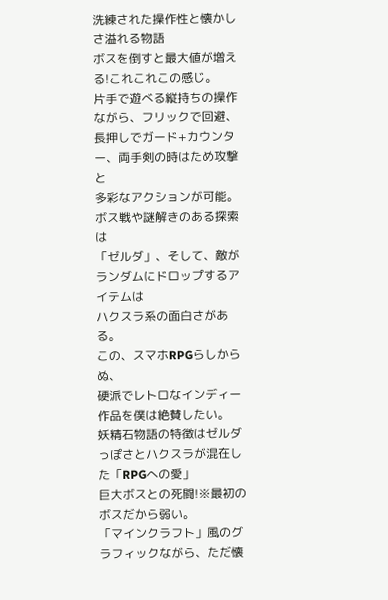洗練された操作性と懐かしさ溢れる物語
ボスを倒すと最大値が増える!これこれこの感じ。
片手で遊べる縦持ちの操作ながら、フリックで回避、長押しでガード+カウンター、両手剣の時はため攻撃と
多彩なアクションが可能。
ボス戦や謎解きのある探索は
「ゼルダ」、そして、敵がランダムにドロップするアイテムは
ハクスラ系の面白さがある。
この、スマホRPGらしからぬ、
硬派でレトロなインディー作品を僕は絶賛したい。
妖精石物語の特徴はゼルダっぽさとハクスラが混在した「RPGへの愛」
巨大ボスとの死闘!※最初のボスだから弱い。
「マインクラフト」風のグラフィックながら、ただ懐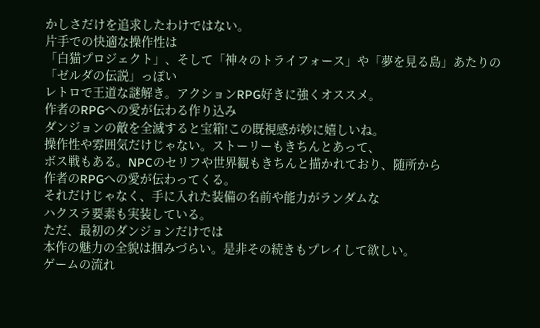かしさだけを追求したわけではない。
片手での快適な操作性は
「白猫プロジェクト」、そして「神々のトライフォース」や「夢を見る島」あたりの
「ゼルダの伝説」っぽい
レトロで王道な謎解き。アクションRPG好きに強くオススメ。
作者のRPGへの愛が伝わる作り込み
ダンジョンの敵を全滅すると宝箱!この既視感が妙に嬉しいね。
操作性や雰囲気だけじゃない。ストーリーもきちんとあって、
ボス戦もある。NPCのセリフや世界観もきちんと描かれており、随所から
作者のRPGへの愛が伝わってくる。
それだけじゃなく、手に入れた装備の名前や能力がランダムな
ハクスラ要素も実装している。
ただ、最初のダンジョンだけでは
本作の魅力の全貌は掴みづらい。是非その続きもプレイして欲しい。
ゲームの流れ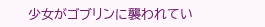少女がゴブリンに襲われてい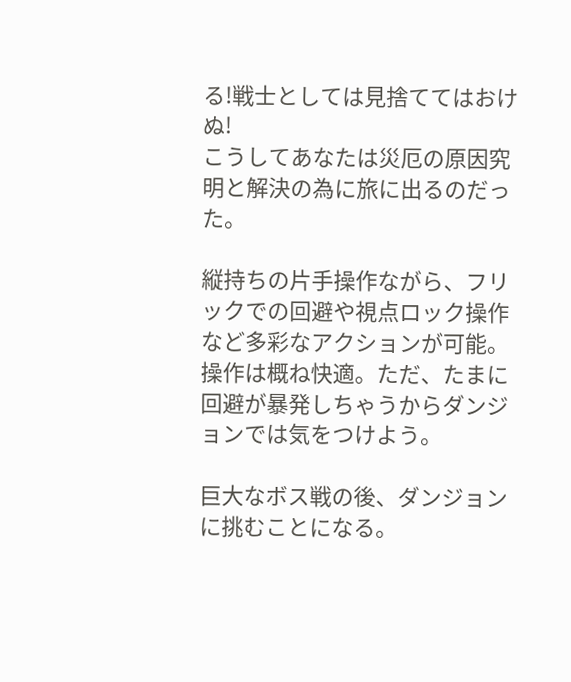る!戦士としては見捨ててはおけぬ!
こうしてあなたは災厄の原因究明と解決の為に旅に出るのだった。

縦持ちの片手操作ながら、フリックでの回避や視点ロック操作など多彩なアクションが可能。
操作は概ね快適。ただ、たまに回避が暴発しちゃうからダンジョンでは気をつけよう。

巨大なボス戦の後、ダンジョンに挑むことになる。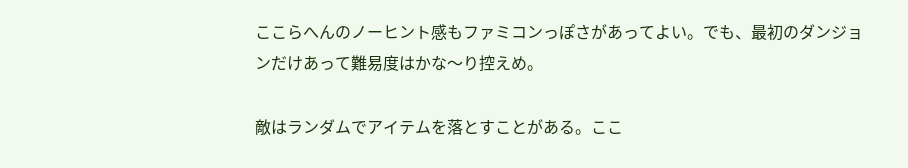ここらへんのノーヒント感もファミコンっぽさがあってよい。でも、最初のダンジョンだけあって難易度はかな〜り控えめ。

敵はランダムでアイテムを落とすことがある。ここ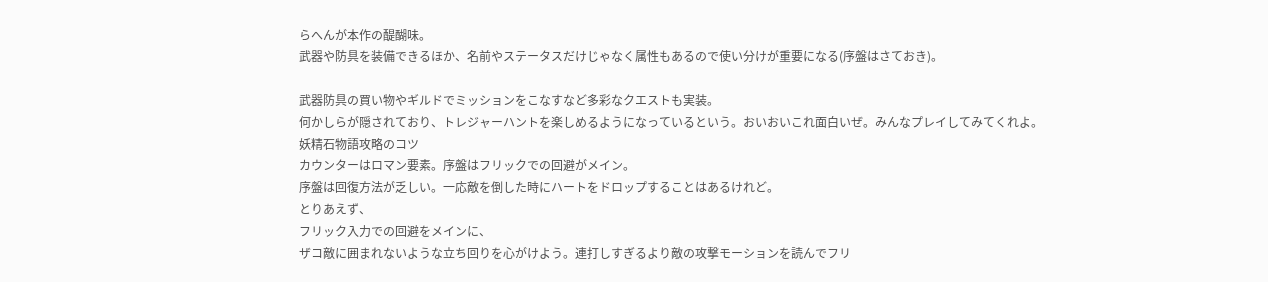らへんが本作の醍醐味。
武器や防具を装備できるほか、名前やステータスだけじゃなく属性もあるので使い分けが重要になる(序盤はさておき)。

武器防具の買い物やギルドでミッションをこなすなど多彩なクエストも実装。
何かしらが隠されており、トレジャーハントを楽しめるようになっているという。おいおいこれ面白いぜ。みんなプレイしてみてくれよ。
妖精石物語攻略のコツ
カウンターはロマン要素。序盤はフリックでの回避がメイン。
序盤は回復方法が乏しい。一応敵を倒した時にハートをドロップすることはあるけれど。
とりあえず、
フリック入力での回避をメインに、
ザコ敵に囲まれないような立ち回りを心がけよう。連打しすぎるより敵の攻撃モーションを読んでフリ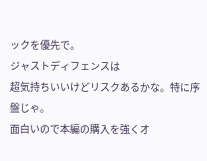ックを優先で。
ジャストディフェンスは
超気持ちいいけどリスクあるかな。特に序盤じゃ。
面白いので本編の購入を強くオ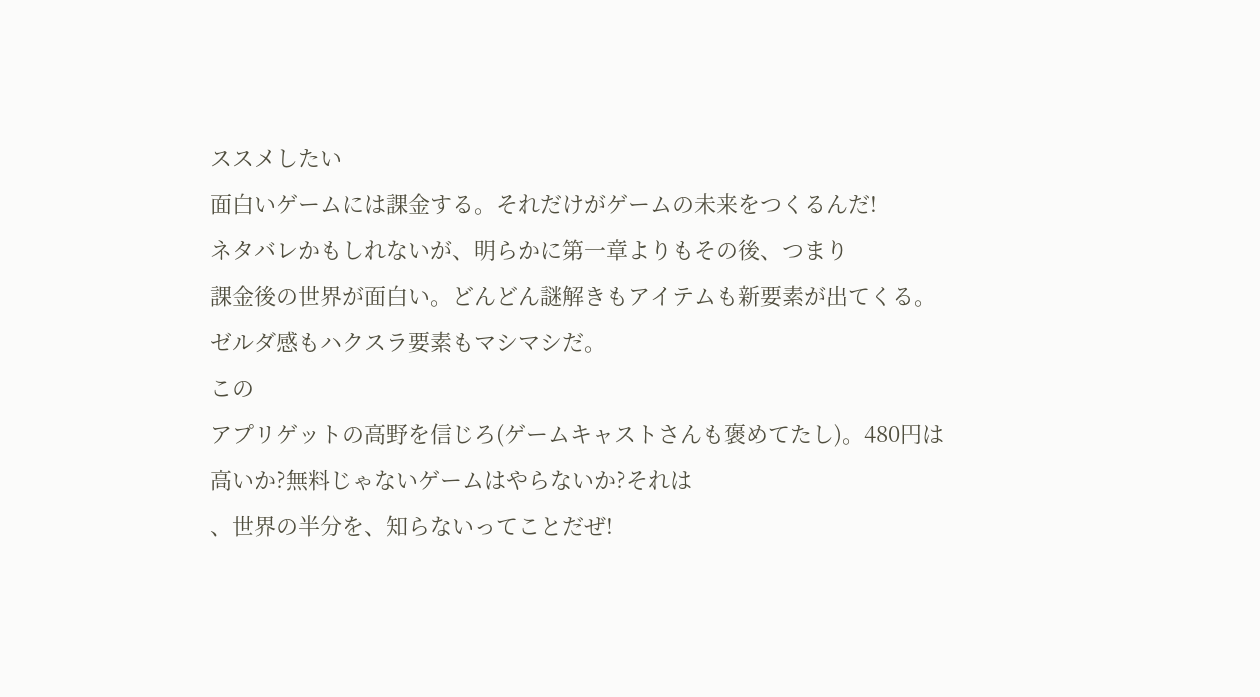ススメしたい
面白いゲームには課金する。それだけがゲームの未来をつくるんだ!
ネタバレかもしれないが、明らかに第一章よりもその後、つまり
課金後の世界が面白い。どんどん謎解きもアイテムも新要素が出てくる。
ゼルダ感もハクスラ要素もマシマシだ。
この
アプリゲットの高野を信じろ(ゲームキャストさんも褒めてたし)。480円は高いか?無料じゃないゲームはやらないか?それは
、世界の半分を、知らないってことだぜ!